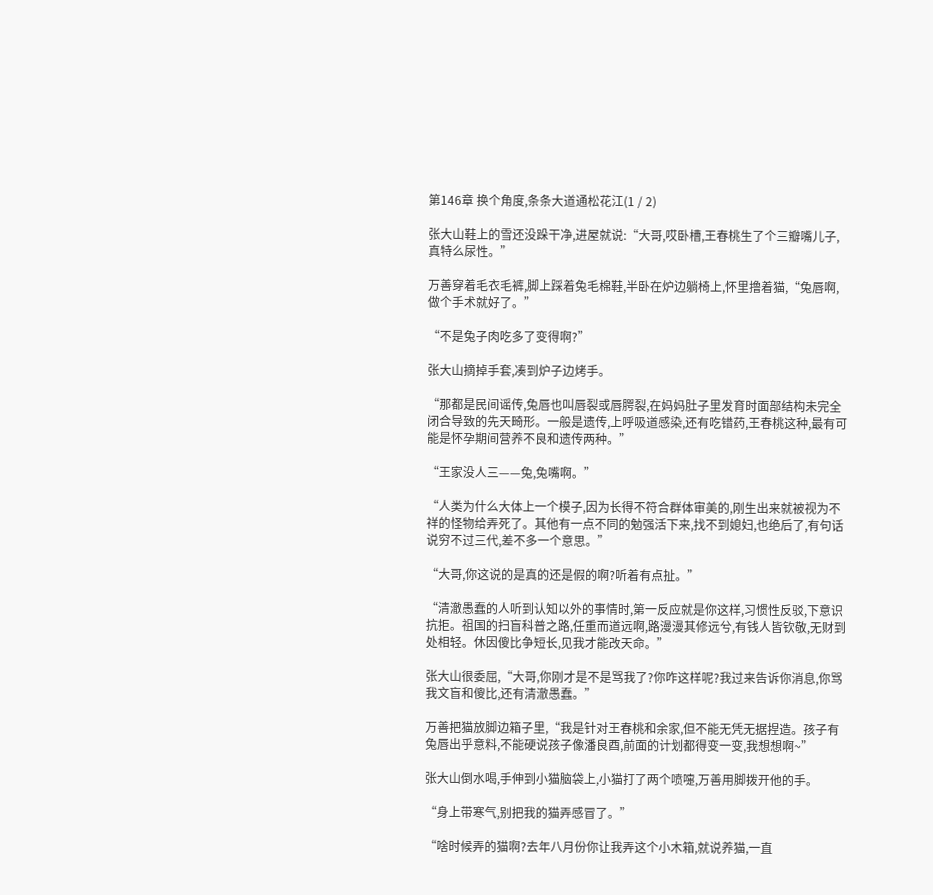第146章 换个角度,条条大道通松花江(1 / 2)

张大山鞋上的雪还没跺干净,进屋就说:“大哥,哎卧槽,王春桃生了个三瓣嘴儿子,真特么尿性。”

万善穿着毛衣毛裤,脚上踩着兔毛棉鞋,半卧在炉边躺椅上,怀里撸着猫,“兔唇啊,做个手术就好了。”

“不是兔子肉吃多了变得啊?”

张大山摘掉手套,凑到炉子边烤手。

“那都是民间谣传,兔唇也叫唇裂或唇腭裂,在妈妈肚子里发育时面部结构未完全闭合导致的先天畸形。一般是遗传,上呼吸道感染,还有吃错药,王春桃这种,最有可能是怀孕期间营养不良和遗传两种。”

“王家没人三——兔,兔嘴啊。”

“人类为什么大体上一个模子,因为长得不符合群体审美的,刚生出来就被视为不祥的怪物给弄死了。其他有一点不同的勉强活下来,找不到媳妇,也绝后了,有句话说穷不过三代,差不多一个意思。”

“大哥,你这说的是真的还是假的啊?听着有点扯。”

“清澈愚蠢的人听到认知以外的事情时,第一反应就是你这样,习惯性反驳,下意识抗拒。祖国的扫盲科普之路,任重而道远啊,路漫漫其修远兮,有钱人皆钦敬,无财到处相轻。休因傻比争短长,见我才能改天命。”

张大山很委屈,“大哥,你刚才是不是骂我了?你咋这样呢?我过来告诉你消息,你骂我文盲和傻比,还有清澈愚蠢。”

万善把猫放脚边箱子里,“我是针对王春桃和余家,但不能无凭无据捏造。孩子有兔唇出乎意料,不能硬说孩子像潘良酉,前面的计划都得变一变,我想想啊~”

张大山倒水喝,手伸到小猫脑袋上,小猫打了两个喷嚏,万善用脚拨开他的手。

“身上带寒气,别把我的猫弄感冒了。”

“啥时候弄的猫啊?去年八月份你让我弄这个小木箱,就说养猫,一直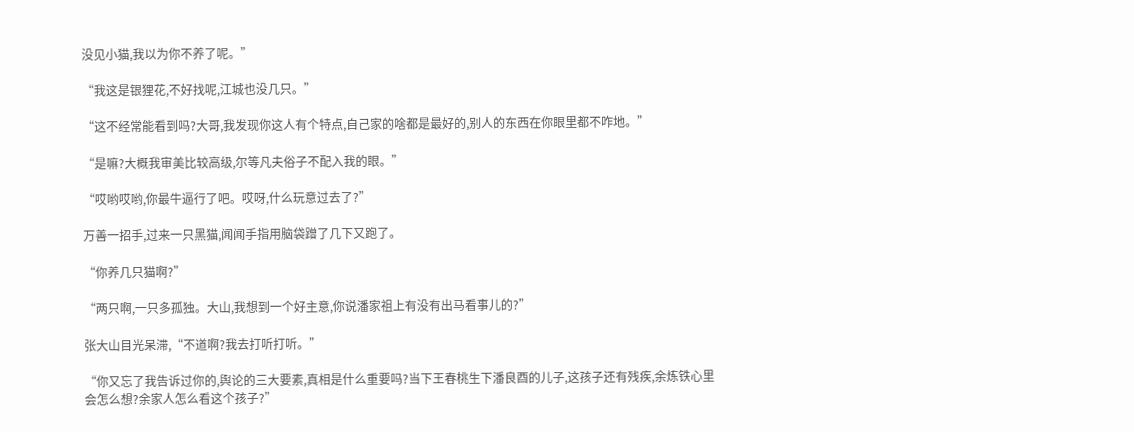没见小猫,我以为你不养了呢。”

“我这是银狸花,不好找呢,江城也没几只。”

“这不经常能看到吗?大哥,我发现你这人有个特点,自己家的啥都是最好的,别人的东西在你眼里都不咋地。”

“是嘛?大概我审美比较高级,尔等凡夫俗子不配入我的眼。”

“哎哟哎哟,你最牛逼行了吧。哎呀,什么玩意过去了?”

万善一招手,过来一只黑猫,闻闻手指用脑袋蹭了几下又跑了。

“你养几只猫啊?”

“两只啊,一只多孤独。大山,我想到一个好主意,你说潘家祖上有没有出马看事儿的?”

张大山目光呆滞,“不道啊?我去打听打听。”

“你又忘了我告诉过你的,舆论的三大要素,真相是什么重要吗?当下王春桃生下潘良酉的儿子,这孩子还有残疾,余炼铁心里会怎么想?余家人怎么看这个孩子?”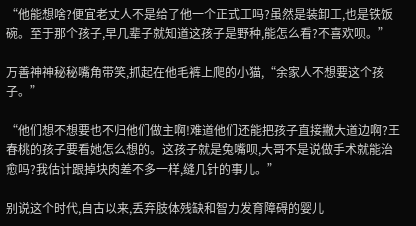“他能想啥?便宜老丈人不是给了他一个正式工吗?虽然是装卸工,也是铁饭碗。至于那个孩子,早几辈子就知道这孩子是野种,能怎么看?不喜欢呗。”

万善神神秘秘嘴角带笑,抓起在他毛裤上爬的小猫,“余家人不想要这个孩子。”

“他们想不想要也不归他们做主啊!难道他们还能把孩子直接撇大道边啊?王春桃的孩子要看她怎么想的。这孩子就是兔嘴呗,大哥不是说做手术就能治愈吗?我估计跟掉块肉差不多一样,缝几针的事儿。”

别说这个时代,自古以来,丢弃肢体残缺和智力发育障碍的婴儿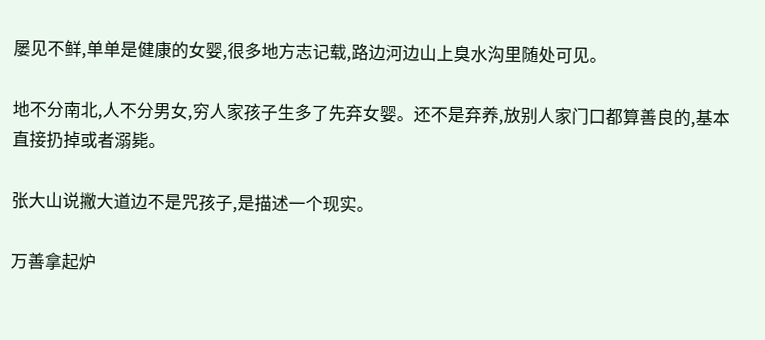屡见不鲜,单单是健康的女婴,很多地方志记载,路边河边山上臭水沟里随处可见。

地不分南北,人不分男女,穷人家孩子生多了先弃女婴。还不是弃养,放别人家门口都算善良的,基本直接扔掉或者溺毙。

张大山说撇大道边不是咒孩子,是描述一个现实。

万善拿起炉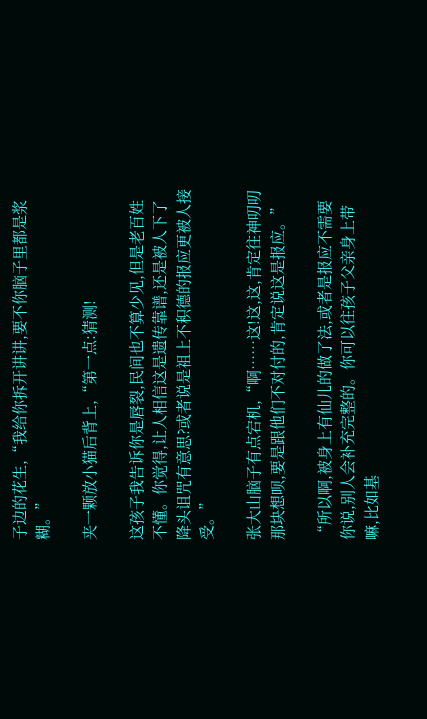子边的花生,“我给你拆开讲讲,要不你脑子里都是浆糊。”

夹一颗放小猫后背上,“第一点:猜测!

这孩子我告诉你是唇裂,民间也不算少见,但是老百姓不懂。你觉得,让人相信这是遗传靠谱,还是被人下了降头诅咒有意思?或者说是祖上不积德的报应更被人接受。”

张大山脑子有点宕机,“啊……这!这,这,肯定往神叨叨那块想呗,要是跟他们不对付的,肯定说这是报应。”

“所以啊,被身上有仙儿的做了法,或者是报应不需要你说,别人会补充完整的。你可以往孩子父亲身上带嘛,比如基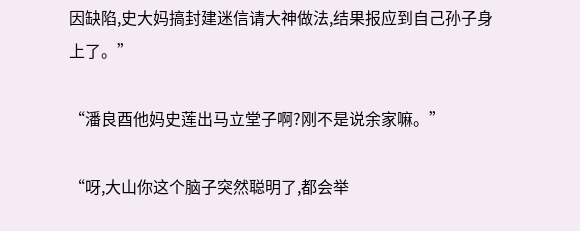因缺陷,史大妈搞封建迷信请大神做法,结果报应到自己孙子身上了。”

“潘良酉他妈史莲出马立堂子啊?刚不是说余家嘛。”

“呀,大山你这个脑子突然聪明了,都会举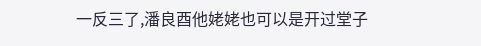一反三了,潘良酉他姥姥也可以是开过堂子